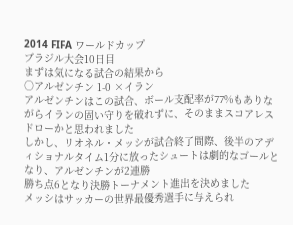2014 FIFA ワールドカップ
ブラジル大会10日目
まずは気になる試合の結果から
○アルゼンチン 1-0 ×イラン
アルゼンチンはこの試合、ボール支配率が77%もありながらイランの固い守りを破れずに、そのままスコアレスドローかと思われました
しかし、リオネル・メッシが試合終了間際、後半のアディショナルタイム1分に放ったシュートは劇的なゴールとなり、アルゼンチンが2連勝
勝ち点6となり決勝トーナメント進出を決めました
メッシはサッカーの世界最優秀選手に与えられ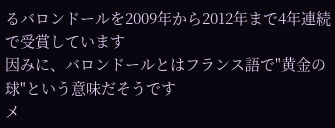るバロンドールを2009年から2012年まで4年連続で受賞しています
因みに、バロンドールとはフランス語で"黄金の球"という意味だそうです
メ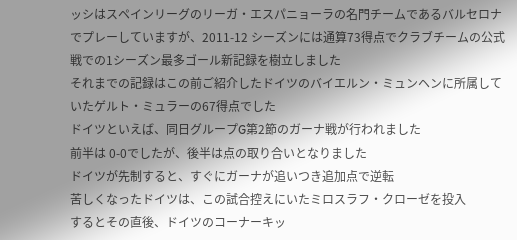ッシはスペインリーグのリーガ・エスパニョーラの名門チームであるバルセロナでプレーしていますが、2011-12 シーズンには通算73得点でクラブチームの公式戦での1シーズン最多ゴール新記録を樹立しました
それまでの記録はこの前ご紹介したドイツのバイエルン・ミュンヘンに所属していたゲルト・ミュラーの67得点でした
ドイツといえば、同日グループG第2節のガーナ戦が行われました
前半は 0-0でしたが、後半は点の取り合いとなりました
ドイツが先制すると、すぐにガーナが追いつき追加点で逆転
苦しくなったドイツは、この試合控えにいたミロスラフ・クローゼを投入
するとその直後、ドイツのコーナーキッ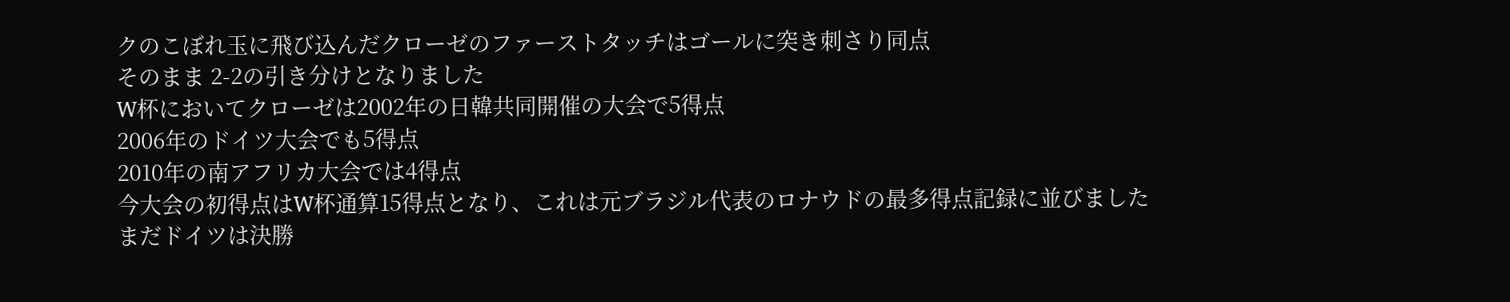クのこぼれ玉に飛び込んだクローゼのファーストタッチはゴールに突き刺さり同点
そのまま 2-2の引き分けとなりました
W杯においてクローゼは2002年の日韓共同開催の大会で5得点
2006年のドイツ大会でも5得点
2010年の南アフリカ大会では4得点
今大会の初得点はW杯通算15得点となり、これは元ブラジル代表のロナウドの最多得点記録に並びました
まだドイツは決勝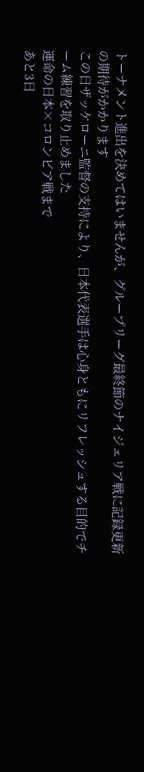トーナメント進出を決めてはいませんが、グループリーグ最終節のナイジェリア戦に記録更新の期待がかかります
この日ザッケローニ監督の支持により、日本代表選手は心身ともにリフレッシュする目的でチーム練習を取り止めました
運命の日本×コロンビア戦まで
あと3日